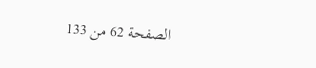الصفحة 62 من 133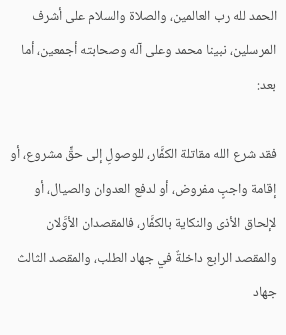الحمد لله رب العالمين، والصلاة والسلام على أشرف المرسلين، نبينا محمد وعلى آله وصحابته أجمعين، أما بعد:

فقد شرع الله مقاتلة الكفَّار، للوصولِ إلى حقٍّ مشروع، أو إقامة واجبٍ مفروض، أو لدفع العدوان والصيال، أو لإلحاق الأذى والنكاية بالكفَّار، فالمقصدان الأوَّلان والمقصد الرابع داخلةٌ في جهاد الطلب، والمقصد الثالث جهاد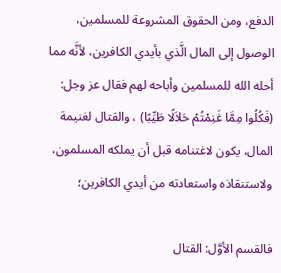الدفع، ومن الحقوق المشروعة للمسلمين، الوصول إلى المال الَّذي بأيدي الكافرين، لأنَّه مما أحله الله للمسلمين وأباحه لهم فقال عز وجل: (فَكُلُوا مِمَّا غَنِمْتُمْ حَلاَلًا طَيِّبًا) ، والقتال لغنيمة المال، يكون لاغتنامه قبل أن يملكه المسلمون، ولاستنقاذه واستعادته من أيدي الكافرين؛

فالقسم الأوَّل: القتال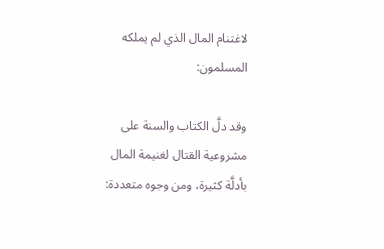لاغتنام المال الذي لم يملكه المسلمون:

وقد دلَّ الكتاب والسنة على مشروعية القتال لغنيمة المال بأدلَّة كثيرة، ومن وجوه متعددة: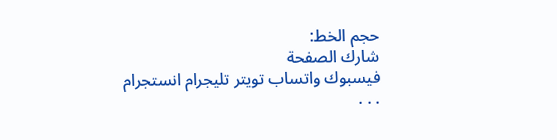حجم الخط:
شارك الصفحة
فيسبوك واتساب تويتر تليجرام انستجرام
. . .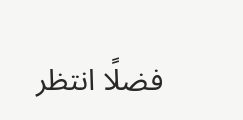فضلًا انتظر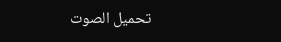تحميل الصوت